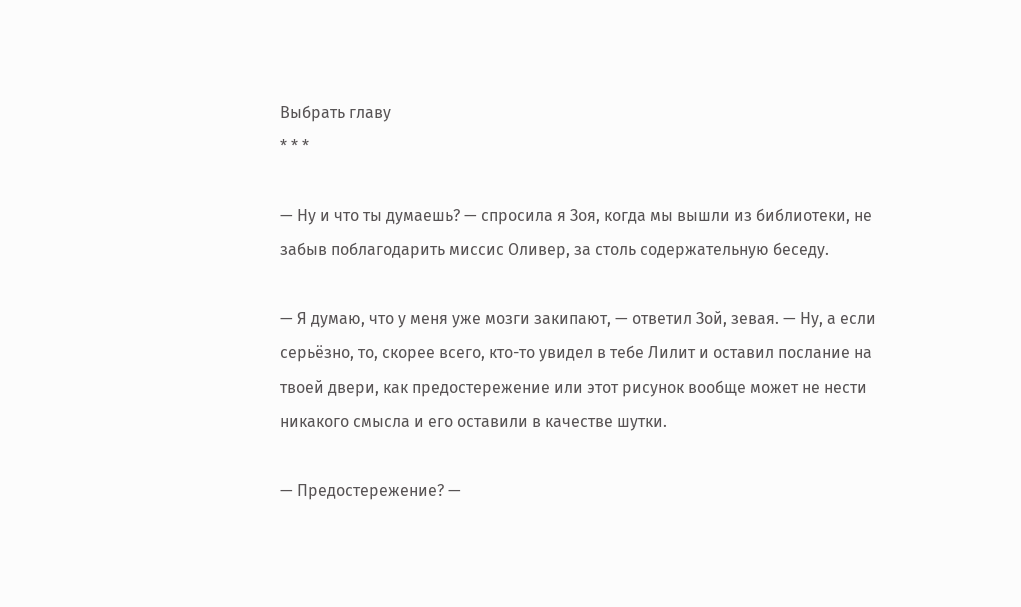Выбрать главу
* * *

— Ну и что ты думаешь? — спросила я Зоя, когда мы вышли из библиотеки, не забыв поблагодарить миссис Оливер, за столь содержательную беседу.

— Я думаю, что у меня уже мозги закипают, — ответил Зой, зевая. — Ну, а если серьёзно, то, скорее всего, кто-то увидел в тебе Лилит и оставил послание на твоей двери, как предостережение или этот рисунок вообще может не нести никакого смысла и его оставили в качестве шутки.

— Предостережение? —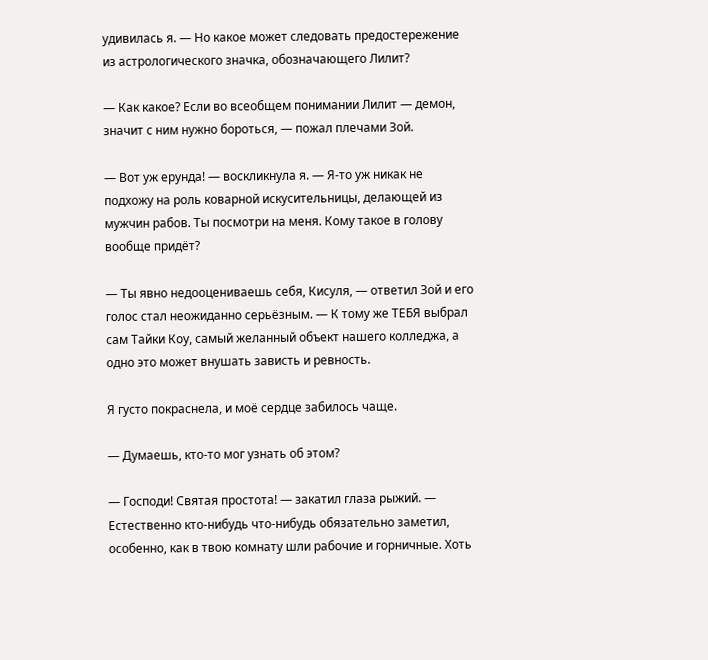удивилась я. — Но какое может следовать предостережение из астрологического значка, обозначающего Лилит?

— Как какое? Если во всеобщем понимании Лилит — демон, значит с ним нужно бороться, — пожал плечами Зой.

— Вот уж ерунда! — воскликнула я. — Я-то уж никак не подхожу на роль коварной искусительницы, делающей из мужчин рабов. Ты посмотри на меня. Кому такое в голову вообще придёт?

— Ты явно недооцениваешь себя, Кисуля, — ответил Зой и его голос стал неожиданно серьёзным. — К тому же ТЕБЯ выбрал сам Тайки Коу, самый желанный объект нашего колледжа, а одно это может внушать зависть и ревность.

Я густо покраснела, и моё сердце забилось чаще.

— Думаешь, кто-то мог узнать об этом?

— Господи! Святая простота! — закатил глаза рыжий. — Естественно кто-нибудь что-нибудь обязательно заметил, особенно, как в твою комнату шли рабочие и горничные. Хоть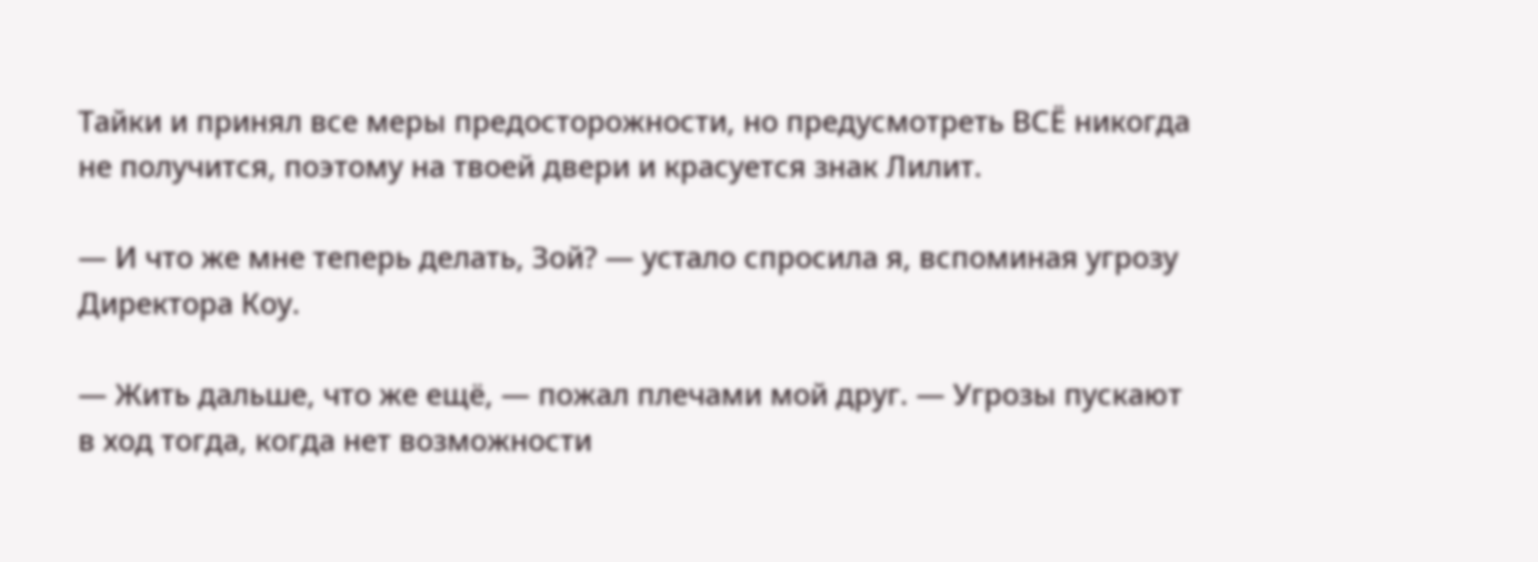Тайки и принял все меры предосторожности, но предусмотреть ВСЁ никогда не получится, поэтому на твоей двери и красуется знак Лилит.

— И что же мне теперь делать, Зой? — устало спросила я, вспоминая угрозу Директора Коу.

— Жить дальше, что же ещё, — пожал плечами мой друг. — Угрозы пускают в ход тогда, когда нет возможности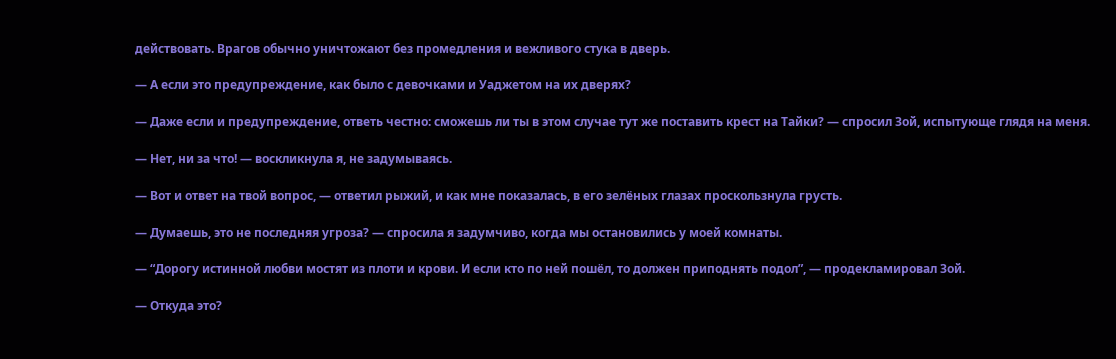действовать. Врагов обычно уничтожают без промедления и вежливого стука в дверь.

— А если это предупреждение, как было с девочками и Уаджетом на их дверях?

— Даже если и предупреждение, ответь честно: сможешь ли ты в этом случае тут же поставить крест на Тайки? — спросил Зой, испытующе глядя на меня.

— Нет, ни за что! — воскликнула я, не задумываясь.

— Вот и ответ на твой вопрос, — ответил рыжий, и как мне показалась, в его зелёных глазах проскользнула грусть.

— Думаешь, это не последняя угроза? — спросила я задумчиво, когда мы остановились у моей комнаты.

— “Дорогу истинной любви мостят из плоти и крови. И если кто по ней пошёл, то должен приподнять подол”, — продекламировал Зой.

— Откуда это?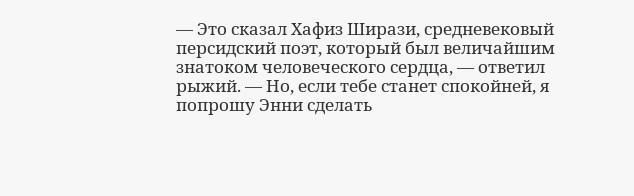— Это сказал Хафиз Ширази, средневековый персидский поэт, который был величайшим знатоком человеческого сердца, — ответил рыжий. — Но, если тебе станет спокойней, я попрошу Энни сделать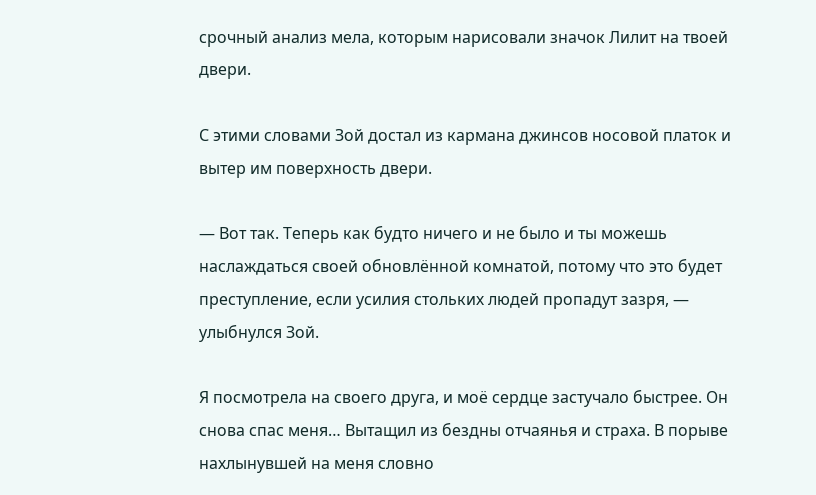срочный анализ мела, которым нарисовали значок Лилит на твоей двери.

С этими словами Зой достал из кармана джинсов носовой платок и вытер им поверхность двери.

— Вот так. Теперь как будто ничего и не было и ты можешь наслаждаться своей обновлённой комнатой, потому что это будет преступление, если усилия стольких людей пропадут зазря, — улыбнулся Зой.

Я посмотрела на своего друга, и моё сердце застучало быстрее. Он снова спас меня… Вытащил из бездны отчаянья и страха. В порыве нахлынувшей на меня словно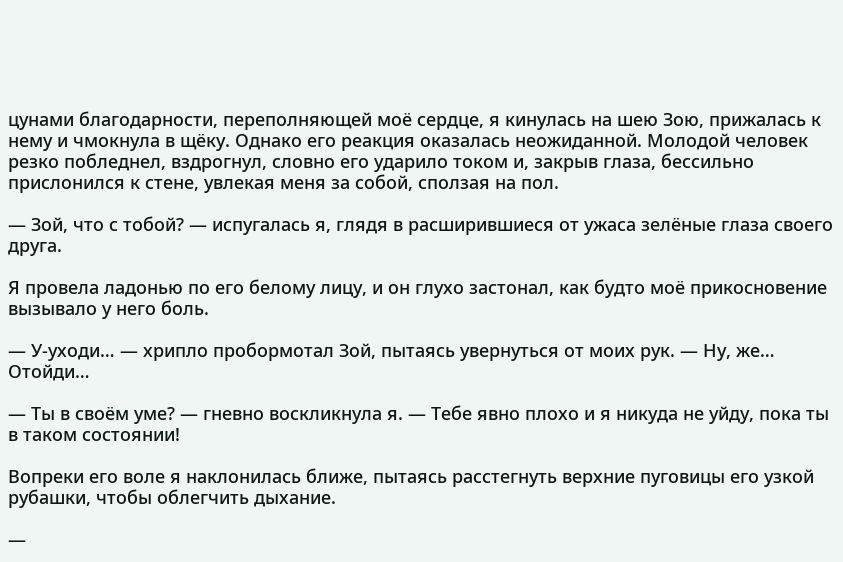цунами благодарности, переполняющей моё сердце, я кинулась на шею Зою, прижалась к нему и чмокнула в щёку. Однако его реакция оказалась неожиданной. Молодой человек резко побледнел, вздрогнул, словно его ударило током и, закрыв глаза, бессильно прислонился к стене, увлекая меня за собой, сползая на пол.

— Зой, что с тобой? — испугалась я, глядя в расширившиеся от ужаса зелёные глаза своего друга.

Я провела ладонью по его белому лицу, и он глухо застонал, как будто моё прикосновение вызывало у него боль.

— У-уходи… — хрипло пробормотал Зой, пытаясь увернуться от моих рук. — Ну, же… Отойди…

— Ты в своём уме? — гневно воскликнула я. — Тебе явно плохо и я никуда не уйду, пока ты в таком состоянии!

Вопреки его воле я наклонилась ближе, пытаясь расстегнуть верхние пуговицы его узкой рубашки, чтобы облегчить дыхание.

—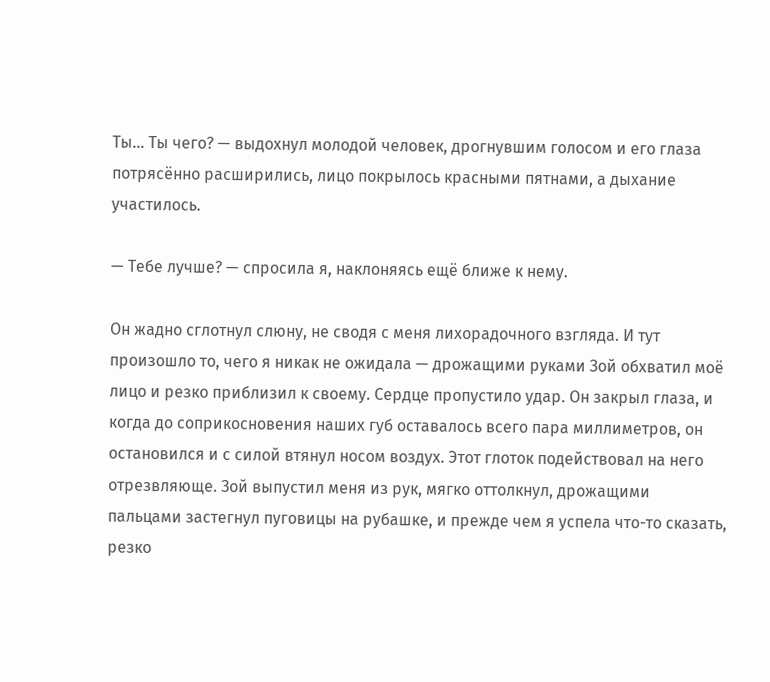Ты… Ты чего? — выдохнул молодой человек, дрогнувшим голосом и его глаза потрясённо расширились, лицо покрылось красными пятнами, а дыхание участилось.

— Тебе лучше? — спросила я, наклоняясь ещё ближе к нему.

Он жадно сглотнул слюну, не сводя с меня лихорадочного взгляда. И тут произошло то, чего я никак не ожидала — дрожащими руками Зой обхватил моё лицо и резко приблизил к своему. Сердце пропустило удар. Он закрыл глаза, и когда до соприкосновения наших губ оставалось всего пара миллиметров, он остановился и с силой втянул носом воздух. Этот глоток подействовал на него отрезвляюще. Зой выпустил меня из рук, мягко оттолкнул, дрожащими пальцами застегнул пуговицы на рубашке, и прежде чем я успела что-то сказать, резко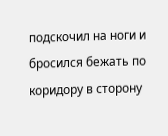подскочил на ноги и бросился бежать по коридору в сторону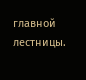главной лестницы.